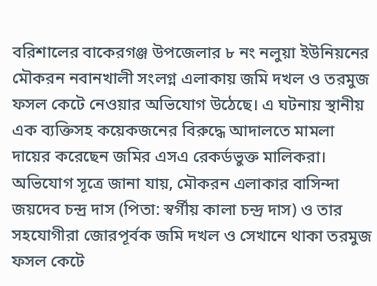বরিশালের বাকেরগঞ্জ উপজেলার ৮ নং নলুয়া ইউনিয়নের মৌকরন নবানখালী সংলগ্ন এলাকায় জমি দখল ও তরমুজ ফসল কেটে নেওয়ার অভিযোগ উঠেছে। এ ঘটনায় স্থানীয় এক ব্যক্তিসহ কয়েকজনের বিরুদ্ধে আদালতে মামলা দায়ের করেছেন জমির এসএ রেকর্ডভুক্ত মালিকরা।
অভিযোগ সূত্রে জানা যায়, মৌকরন এলাকার বাসিন্দা জয়দেব চন্দ্র দাস (পিতা: স্বর্গীয় কালা চন্দ্র দাস) ও তার সহযোগীরা জোরপূর্বক জমি দখল ও সেখানে থাকা তরমুজ ফসল কেটে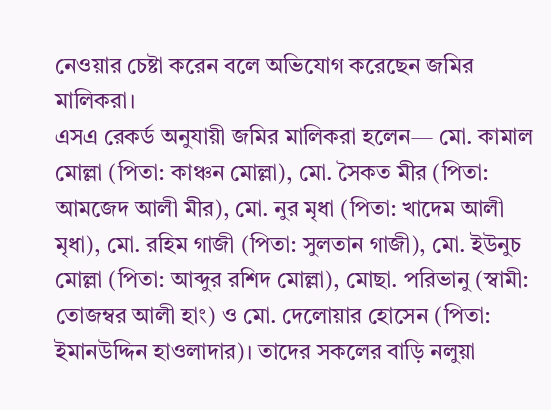নেওয়ার চেষ্টা করেন বলে অভিযোগ করেছেন জমির মালিকরা।
এসএ রেকর্ড অনুযায়ী জমির মালিকরা হলেন— মো. কামাল মোল্লা (পিতা: কাঞ্চন মোল্লা), মো. সৈকত মীর (পিতা: আমজেদ আলী মীর), মো. নুর মৃধা (পিতা: খাদেম আলী মৃধা), মো. রহিম গাজী (পিতা: সুলতান গাজী), মো. ইউনুচ মোল্লা (পিতা: আব্দুর রশিদ মোল্লা), মোছা. পরিভানু (স্বামী: তোজম্বর আলী হাং) ও মো. দেলোয়ার হোসেন (পিতা: ইমানউদ্দিন হাওলাদার)। তাদের সকলের বাড়ি নলুয়া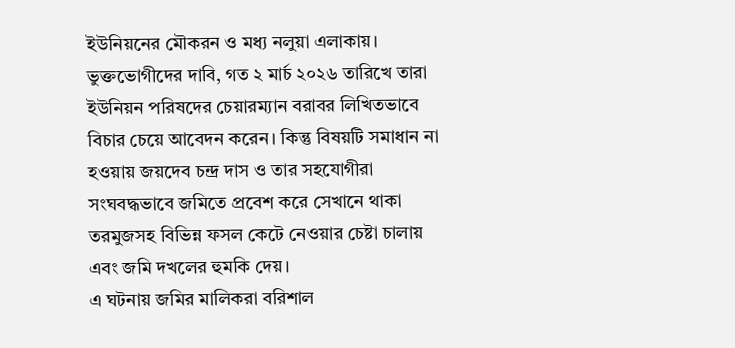ইউনিয়নের মৌকরন ও মধ্য নলুয়া এলাকায়।
ভুক্তভোগীদের দাবি, গত ২ মার্চ ২০২৬ তারিখে তারা ইউনিয়ন পরিষদের চেয়ারম্যান বরাবর লিখিতভাবে বিচার চেয়ে আবেদন করেন। কিন্তু বিষয়টি সমাধান না হওয়ায় জয়দেব চন্দ্র দাস ও তার সহযোগীরা সংঘবদ্ধভাবে জমিতে প্রবেশ করে সেখানে থাকা তরমুজসহ বিভিন্ন ফসল কেটে নেওয়ার চেষ্টা চালায় এবং জমি দখলের হুমকি দেয়।
এ ঘটনায় জমির মালিকরা বরিশাল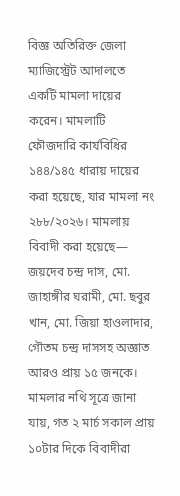বিজ্ঞ অতিরিক্ত জেলা ম্যাজিস্ট্রেট আদালতে একটি মামলা দায়ের করেন। মামলাটি ফৌজদারি কার্যবিধির ১৪৪/১৪৫ ধারায় দায়ের করা হয়েছে, যার মামলা নং ২৮৮/২০২৬। মামলায় বিবাদী করা হয়েছে— জয়দেব চন্দ্র দাস, মো. জাহাঙ্গীর ঘরামী, মো. ছবুর খান, মো. জিয়া হাওলাদার, গৌতম চন্দ্র দাসসহ অজ্ঞাত আরও প্রায় ১৫ জনকে।
মামলার নথি সূত্রে জানা যায়, গত ২ মার্চ সকাল প্রায় ১০টার দিকে বিবাদীরা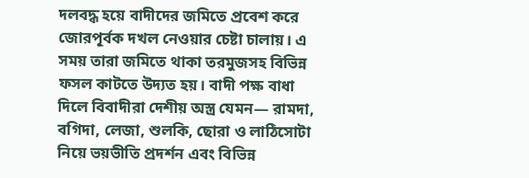দলবদ্ধ হয়ে বাদীদের জমিতে প্রবেশ করে জোরপূর্বক দখল নেওয়ার চেষ্টা চালায়। এ সময় তারা জমিতে থাকা তরমুজসহ বিভিন্ন ফসল কাটতে উদ্যত হয়। বাদী পক্ষ বাধা দিলে বিবাদীরা দেশীয় অস্ত্র যেমন— রামদা, বগিদা, লেজা, শুলকি, ছোরা ও লাঠিসোটা নিয়ে ভয়ভীতি প্রদর্শন এবং বিভিন্ন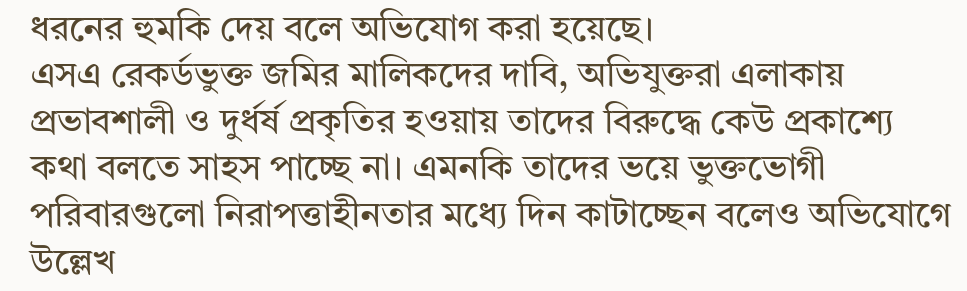ধরনের হুমকি দেয় বলে অভিযোগ করা হয়েছে।
এসএ রেকর্ডভুক্ত জমির মালিকদের দাবি, অভিযুক্তরা এলাকায় প্রভাবশালী ও দুর্ধর্ষ প্রকৃতির হওয়ায় তাদের বিরুদ্ধে কেউ প্রকাশ্যে কথা বলতে সাহস পাচ্ছে না। এমনকি তাদের ভয়ে ভুক্তভোগী পরিবারগুলো নিরাপত্তাহীনতার মধ্যে দিন কাটাচ্ছেন বলেও অভিযোগে উল্লেখ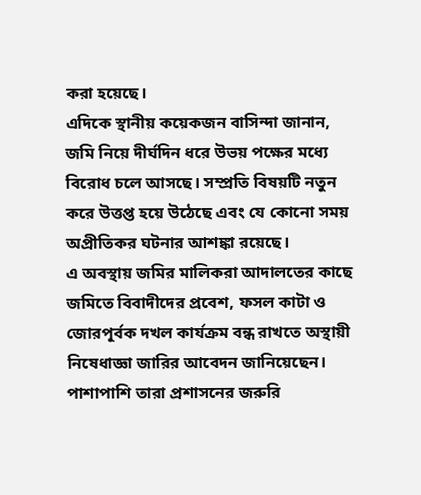করা হয়েছে।
এদিকে স্থানীয় কয়েকজন বাসিন্দা জানান, জমি নিয়ে দীর্ঘদিন ধরে উভয় পক্ষের মধ্যে বিরোধ চলে আসছে। সম্প্রতি বিষয়টি নতুন করে উত্তপ্ত হয়ে উঠেছে এবং যে কোনো সময় অপ্রীতিকর ঘটনার আশঙ্কা রয়েছে।
এ অবস্থায় জমির মালিকরা আদালতের কাছে জমিতে বিবাদীদের প্রবেশ, ফসল কাটা ও জোরপূর্বক দখল কার্যক্রম বন্ধ রাখতে অস্থায়ী নিষেধাজ্ঞা জারির আবেদন জানিয়েছেন। পাশাপাশি তারা প্রশাসনের জরুরি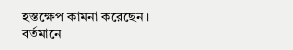হস্তক্ষেপ কামনা করেছেন।
বর্তমানে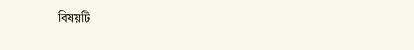বিষয়টি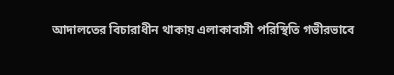আদালতের বিচারাধীন থাকায় এলাকাবাসী পরিস্থিতি গভীরভাবে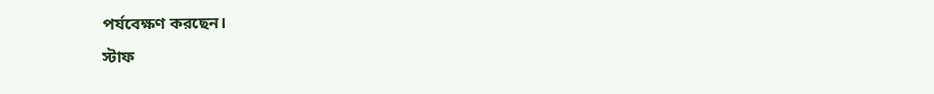পর্যবেক্ষণ করছেন।
স্টাফ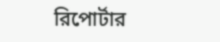রিপোর্টার